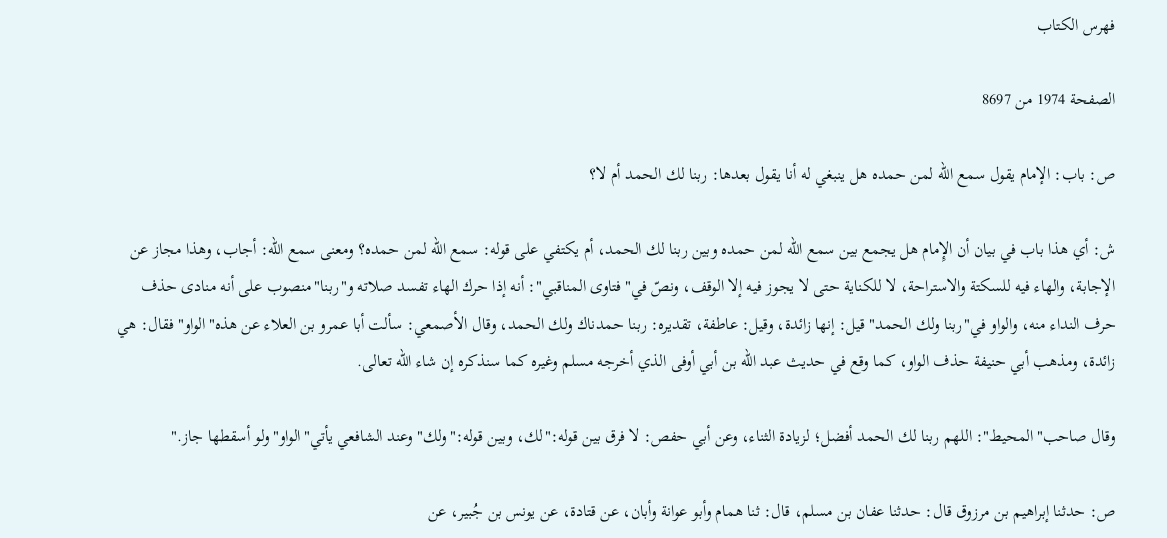فهرس الكتاب

الصفحة 1974 من 8697

ص: باب: الإمام يقول سمع الله لمن حمده هل ينبغي له أنا يقول بعدها: ربنا لك الحمد أم لا؟

ش: أي هذا باب في بيان أن الإِمام هل يجمع بين سمع الله لمن حمده وبين ربنا لك الحمد، أم يكتفي على قوله: سمع الله لمن حمده؟ ومعنى سمع الله: أجاب، وهذا مجاز عن الإجابة، والهاء فيه للسكتة والاستراحة، لا للكناية حتى لا يجوز فيه إلا الوقف، ونصّ في"فتاوى المناقبي": أنه إذا حرك الهاء تفسد صلاته و"ربنا"منصوب على أنه منادى حذف حرف النداء منه، والواو في"ربنا ولك الحمد"قيل: إنها زائدة، وقيل: عاطفة، تقديره: ربنا حمدناك ولك الحمد، وقال الأصمعي: سألت أبا عمرو بن العلاء عن هذه"الواو"فقال: هي زائدة، ومذهب أبي حنيفة حذف الواو، كما وقع في حديث عبد الله بن أبي أوفى الذي أخرجه مسلم وغيره كما سنذكره إن شاء الله تعالى.

وقال صاحب"المحيط": اللهم ربنا لك الحمد أفضل؛ لزيادة الثناء، وعن أبي حفص: لا فرق بين قوله:"لك، وبين قوله:"ولك" وعند الشافعي يأتي"الواو"ولو أسقطها جاز."

ص: حدثنا إبراهيم بن مرزوق قال: حدثنا عفان بن مسلم، قال: ثنا همام وأبو عوانة وأبان، عن قتادة، عن يونس بن جُبير، عن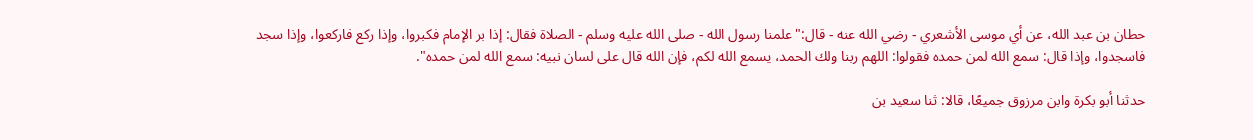حطان بن عبد الله، عن أي موسى الأشعري - رضي الله عنه - قال:"علمنا رسول الله - صلى الله عليه وسلم - الصلاة فقال: إذا بر الإمام فكبروا، وإذا ركع فاركعوا، وإذا سجد فاسجدوا، وإذا قال: سمع الله لمن حمده فقولوا: اللهم ربنا ولك الحمد، يسمع الله لكم، فإن الله قال على لسان نبيه: سمع الله لمن حمده".

حدثنا أبو بكرة وابن مرزوق جميعًا، قالا: ثنا سعيد بن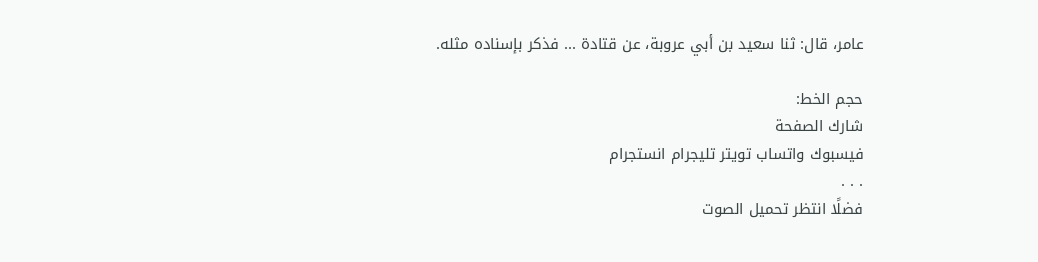عامر، قال: ثنا سعيد بن أبي عروبة، عن قتادة ... فذكر بإسناده مثله.

حجم الخط:
شارك الصفحة
فيسبوك واتساب تويتر تليجرام انستجرام
. . .
فضلًا انتظر تحميل الصوت